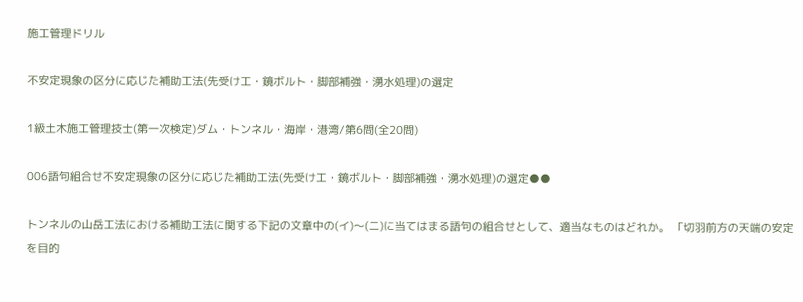施工管理ドリル

不安定現象の区分に応じた補助工法(先受け工・鏡ボルト・脚部補強・湧水処理)の選定

1級土木施工管理技士(第一次検定)ダム・トンネル・海岸・港湾/第6問(全20問)

006語句組合せ不安定現象の区分に応じた補助工法(先受け工・鏡ボルト・脚部補強・湧水処理)の選定●●

トンネルの山岳工法における補助工法に関する下記の文章中の(イ)〜(ニ)に当てはまる語句の組合せとして、適当なものはどれか。 「切羽前方の天端の安定を目的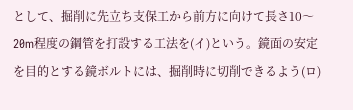として、掘削に先立ち支保工から前方に向けて長さ10〜20m程度の鋼管を打設する工法を(イ)という。鏡面の安定を目的とする鏡ボルトには、掘削時に切削できるよう(ロ)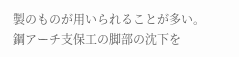製のものが用いられることが多い。鋼アーチ支保工の脚部の沈下を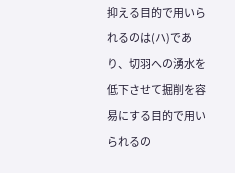抑える目的で用いられるのは(ハ)であり、切羽への湧水を低下させて掘削を容易にする目的で用いられるの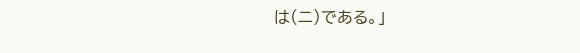は(ニ)である。」